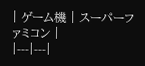| ゲーム機 | スーパーファミコン |
|---|---|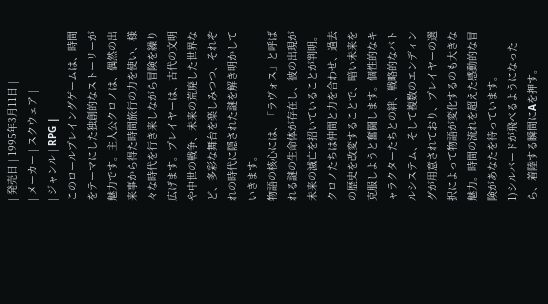| 発売日 | 1995年3月11日 |
| メーカー | スクウェア |
| ジャンル | RPG |
このロールプレイングゲームは、時間をテーマにした独創的なストーリーが魅力です。主人公クロノは、偶然の出来事から得た時間旅行の力を使い、様々な時代を行き来しながら冒険を繰り広げます。プレイヤーは、古代の文明や中世の戦争、未来の荒廃した世界など、多彩な舞台を楽しみつつ、それぞれの時代に隠された謎を解き明かしていきます。
物語の核心には、「ラヴォス」と呼ばれる謎の生命体が存在し、彼の出現が未来の滅亡を招いていることが判明。クロノたちは仲間と力を合わせ、過去の歴史を改変することで、暗い未来を克服しようと奮闘します。個性的なキャラクターたちとの絆、戦略的なバトルシステム、そして複数のエンディングが用意されており、プレイヤーの選択によって物語が変化するのも大きな魅力。時間の流れを超えた感動的な冒険があなたを待っています。
1)シルバードが飛べるようになったら、着陸する瞬間にAを押す。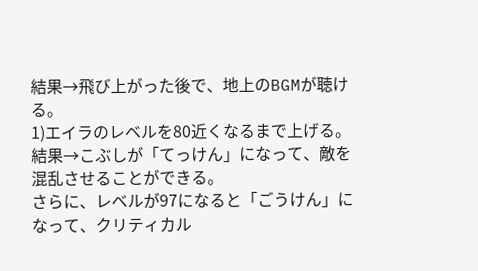結果→飛び上がった後で、地上のBGMが聴ける。
1)エイラのレベルを80近くなるまで上げる。
結果→こぶしが「てっけん」になって、敵を混乱させることができる。
さらに、レベルが97になると「ごうけん」になって、クリティカル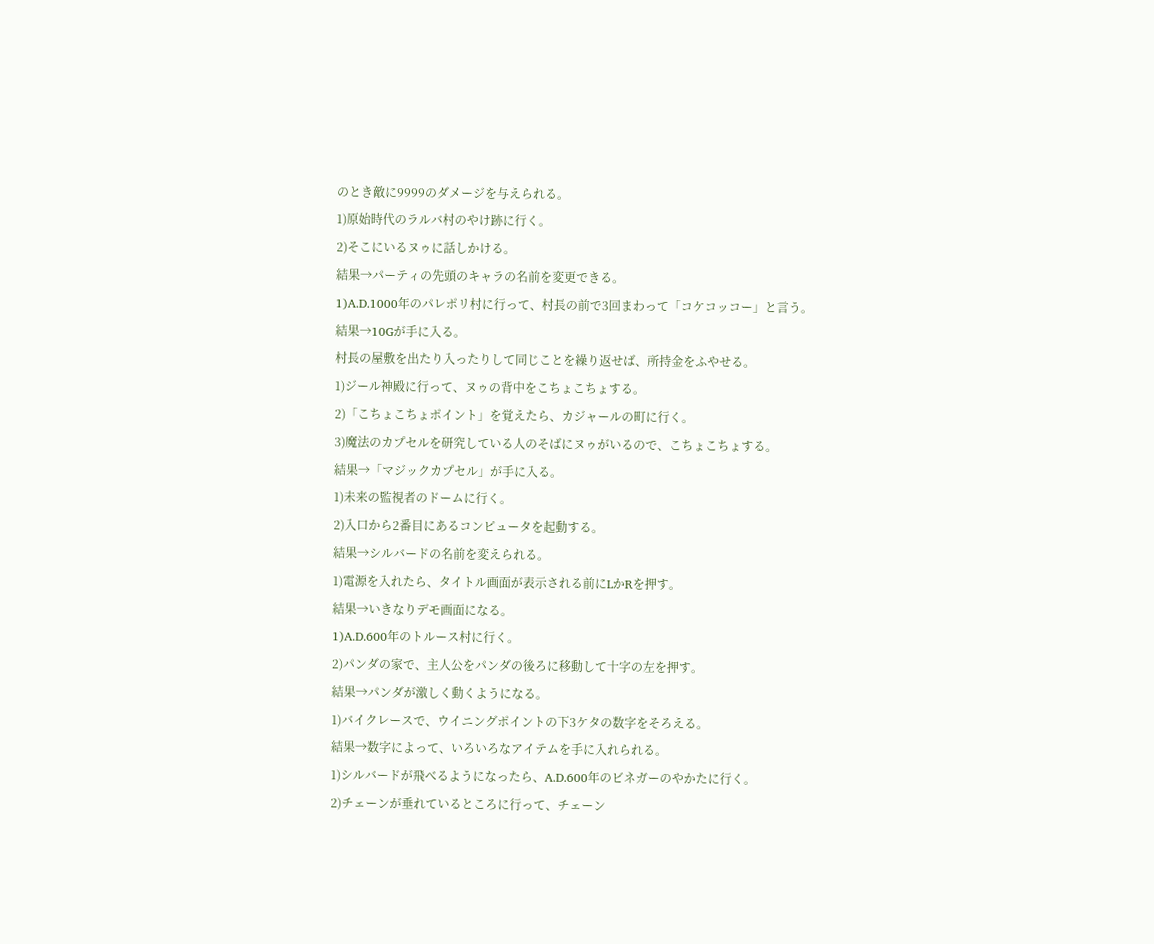のとき敵に9999のダメージを与えられる。
1)原始時代のラルバ村のやけ跡に行く。
2)そこにいるヌゥに話しかける。
結果→パーティの先頭のキャラの名前を変更できる。
1)A.D.1000年のパレポリ村に行って、村長の前で3回まわって「コケコッコー」と言う。
結果→10Gが手に入る。
村長の屋敷を出たり入ったりして同じことを繰り返せば、所持金をふやせる。
1)ジール神殿に行って、ヌゥの背中をこちょこちょする。
2)「こちょこちょポイント」を覚えたら、カジャールの町に行く。
3)魔法のカプセルを研究している人のそばにヌゥがいるので、こちょこちょする。
結果→「マジックカプセル」が手に入る。
1)未来の監視者のドームに行く。
2)入口から2番目にあるコンピュータを起動する。
結果→シルバードの名前を変えられる。
1)電源を入れたら、タイトル画面が表示される前にLかRを押す。
結果→いきなりデモ画面になる。
1)A.D.600年のトルース村に行く。
2)パンダの家で、主人公をパンダの後ろに移動して十字の左を押す。
結果→パンダが激しく動くようになる。
1)バイクレースで、ウイニングポイントの下3ケタの数字をそろえる。
結果→数字によって、いろいろなアイテムを手に入れられる。
1)シルバードが飛べるようになったら、A.D.600年のビネガーのやかたに行く。
2)チェーンが垂れているところに行って、チェーン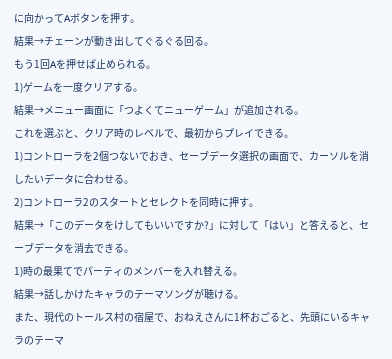に向かってAボタンを押す。
結果→チェーンが動き出してぐるぐる回る。
もう1回Aを押せば止められる。
1)ゲームを一度クリアする。
結果→メニュー画面に「つよくてニューゲーム」が追加される。
これを選ぶと、クリア時のレベルで、最初からプレイできる。
1)コントローラを2個つないでおき、セーブデータ選択の画面で、カーソルを消したいデータに合わせる。
2)コントローラ2のスタートとセレクトを同時に押す。
結果→「このデータをけしてもいいですか?」に対して「はい」と答えると、セーブデータを消去できる。
1)時の最果てでパーティのメンバーを入れ替える。
結果→話しかけたキャラのテーマソングが聴ける。
また、現代のトールス村の宿屋で、おねえさんに1杯おごると、先頭にいるキャラのテーマ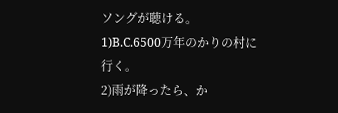ソングが聴ける。
1)B.C.6500万年のかりの村に行く。
2)雨が降ったら、か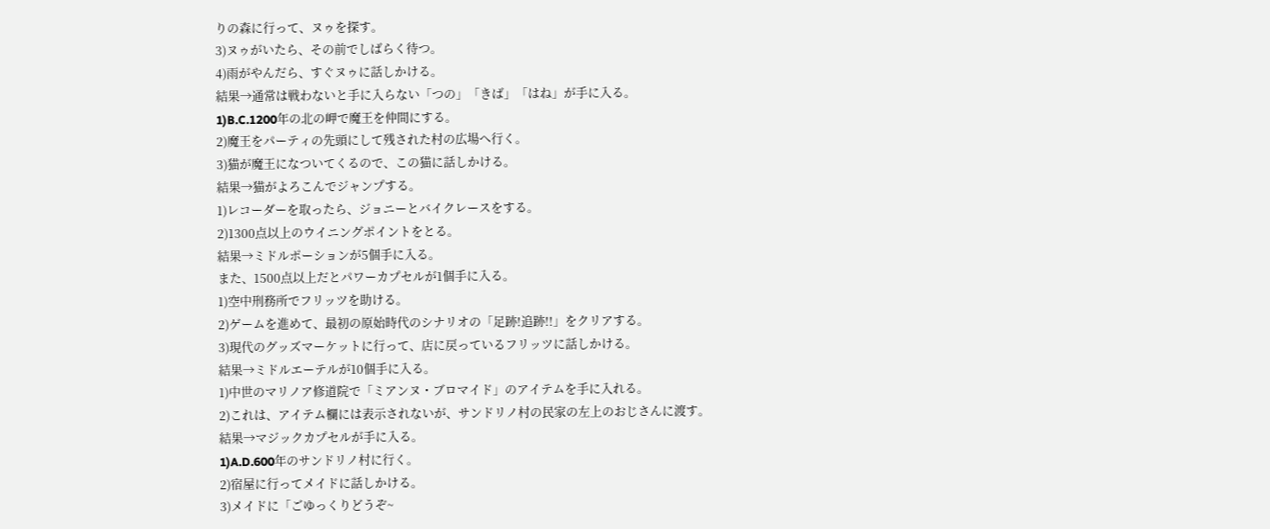りの森に行って、ヌゥを探す。
3)ヌゥがいたら、その前でしばらく待つ。
4)雨がやんだら、すぐヌゥに話しかける。
結果→通常は戦わないと手に入らない「つの」「きば」「はね」が手に入る。
1)B.C.1200年の北の岬で魔王を仲間にする。
2)魔王をパーティの先頭にして残された村の広場へ行く。
3)猫が魔王になついてくるので、この猫に話しかける。
結果→猫がよろこんでジャンプする。
1)レコーダーを取ったら、ジョニーとバイクレースをする。
2)1300点以上のウイニングポイントをとる。
結果→ミドルポーションが5個手に入る。
また、1500点以上だとパワーカプセルが1個手に入る。
1)空中刑務所でフリッツを助ける。
2)ゲームを進めて、最初の原始時代のシナリオの「足跡!追跡!!」をクリアする。
3)現代のグッズマーケットに行って、店に戻っているフリッツに話しかける。
結果→ミドルエーテルが10個手に入る。
1)中世のマリノア修道院で「ミアンヌ・ブロマイド」のアイテムを手に入れる。
2)これは、アイテム欄には表示されないが、サンドリノ村の民家の左上のおじさんに渡す。
結果→マジックカプセルが手に入る。
1)A.D.600年のサンドリノ村に行く。
2)宿屋に行ってメイドに話しかける。
3)メイドに「ごゆっくりどうぞ~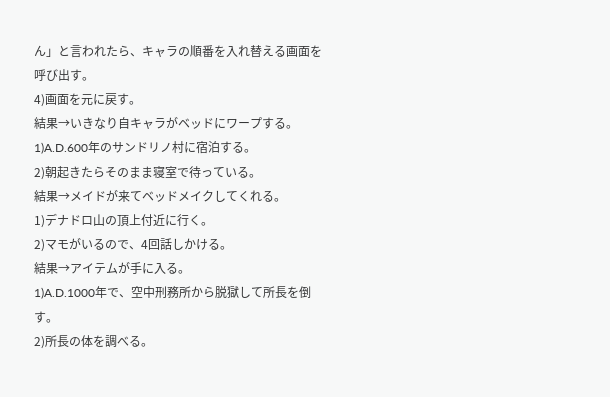ん」と言われたら、キャラの順番を入れ替える画面を呼び出す。
4)画面を元に戻す。
結果→いきなり自キャラがベッドにワープする。
1)A.D.600年のサンドリノ村に宿泊する。
2)朝起きたらそのまま寝室で待っている。
結果→メイドが来てベッドメイクしてくれる。
1)デナドロ山の頂上付近に行く。
2)マモがいるので、4回話しかける。
結果→アイテムが手に入る。
1)A.D.1000年で、空中刑務所から脱獄して所長を倒す。
2)所長の体を調べる。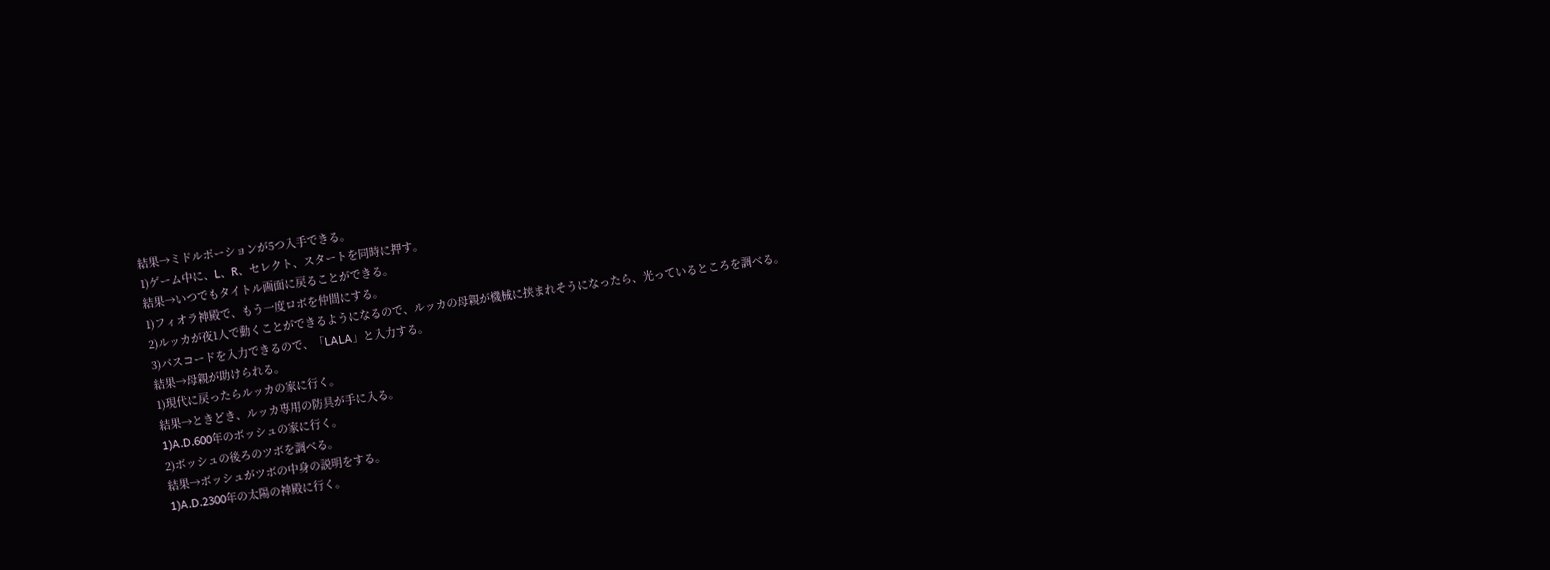結果→ミドルポーションが5つ入手できる。
1)ゲーム中に、L、R、セレクト、スタートを同時に押す。
結果→いつでもタイトル画面に戻ることができる。
1)フィオラ神殿で、もう一度ロボを仲間にする。
2)ルッカが夜1人で動くことができるようになるので、ルッカの母親が機械に挟まれそうになったら、光っているところを調べる。
3)パスコードを入力できるので、「LALA」と入力する。
結果→母親が助けられる。
1)現代に戻ったらルッカの家に行く。
結果→ときどき、ルッカ専用の防具が手に入る。
1)A.D.600年のボッシュの家に行く。
2)ボッシュの後ろのツボを調べる。
結果→ボッシュがツボの中身の説明をする。
1)A.D.2300年の太陽の神殿に行く。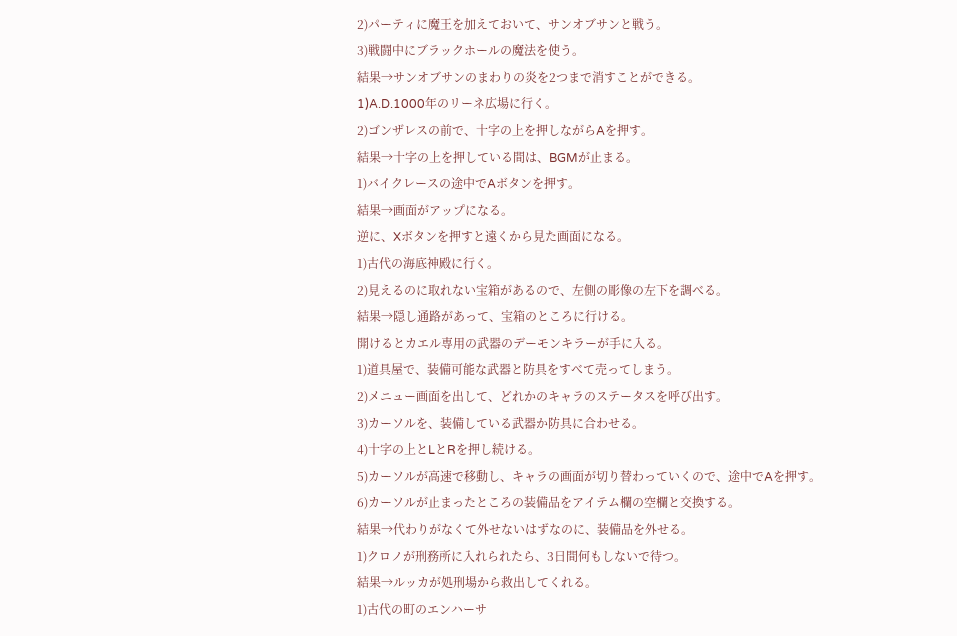2)パーティに魔王を加えておいて、サンオブサンと戦う。
3)戦闘中にブラックホールの魔法を使う。
結果→サンオブサンのまわりの炎を2つまで消すことができる。
1)A.D.1000年のリーネ広場に行く。
2)ゴンザレスの前で、十字の上を押しながらAを押す。
結果→十字の上を押している間は、BGMが止まる。
1)バイクレースの途中でAボタンを押す。
結果→画面がアップになる。
逆に、Xボタンを押すと遠くから見た画面になる。
1)古代の海底神殿に行く。
2)見えるのに取れない宝箱があるので、左側の彫像の左下を調べる。
結果→隠し通路があって、宝箱のところに行ける。
開けるとカエル専用の武器のデーモンキラーが手に入る。
1)道具屋で、装備可能な武器と防具をすべて売ってしまう。
2)メニュー画面を出して、どれかのキャラのステータスを呼び出す。
3)カーソルを、装備している武器か防具に合わせる。
4)十字の上とLとRを押し続ける。
5)カーソルが高速で移動し、キャラの画面が切り替わっていくので、途中でAを押す。
6)カーソルが止まったところの装備品をアイテム欄の空欄と交換する。
結果→代わりがなくて外せないはずなのに、装備品を外せる。
1)クロノが刑務所に入れられたら、3日間何もしないで待つ。
結果→ルッカが処刑場から救出してくれる。
1)古代の町のエンハーサ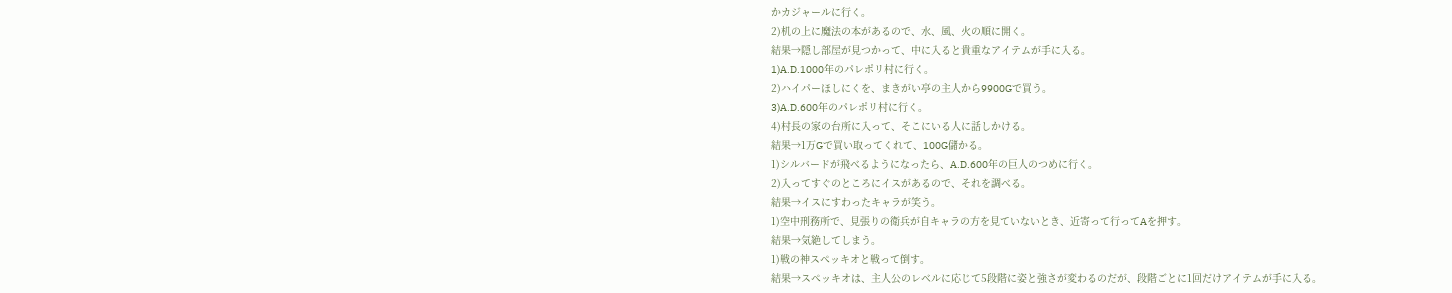かカジャールに行く。
2)机の上に魔法の本があるので、水、風、火の順に開く。
結果→隠し部屋が見つかって、中に入ると貴重なアイテムが手に入る。
1)A.D.1000年のパレポリ村に行く。
2)ハイパーほしにくを、まきがい亭の主人から9900Gで買う。
3)A.D.600年のパレポリ村に行く。
4)村長の家の台所に入って、そこにいる人に話しかける。
結果→1万Gで買い取ってくれて、100G儲かる。
1)シルバードが飛べるようになったら、A.D.600年の巨人のつめに行く。
2)入ってすぐのところにイスがあるので、それを調べる。
結果→イスにすわったキャラが笑う。
1)空中刑務所で、見張りの衛兵が自キャラの方を見ていないとき、近寄って行ってAを押す。
結果→気絶してしまう。
1)戦の神スペッキオと戦って倒す。
結果→スペッキオは、主人公のレベルに応じて5段階に姿と強さが変わるのだが、段階ごとに1回だけアイテムが手に入る。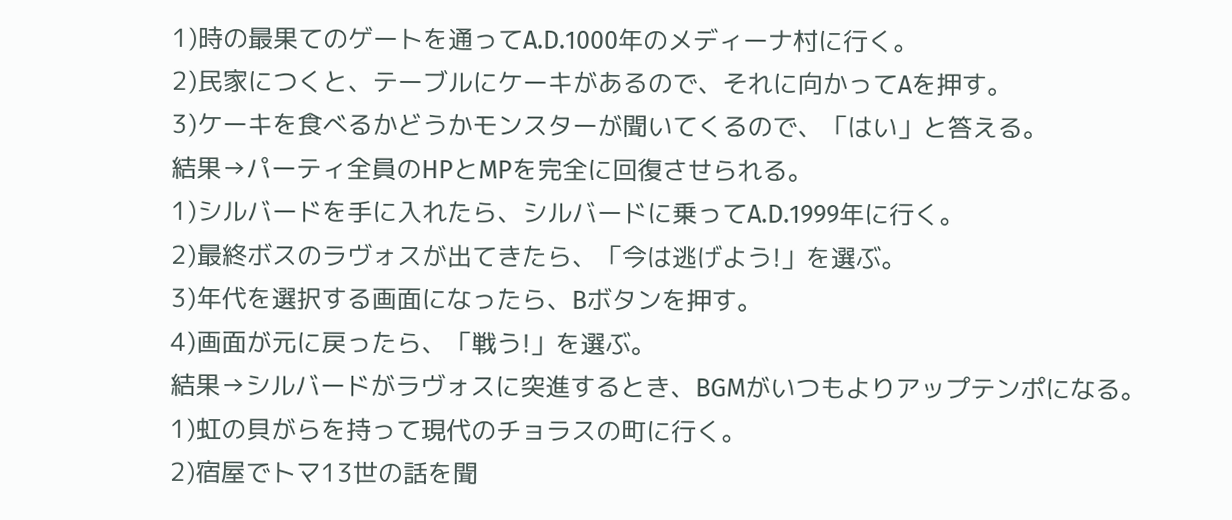1)時の最果てのゲートを通ってA.D.1000年のメディーナ村に行く。
2)民家につくと、テーブルにケーキがあるので、それに向かってAを押す。
3)ケーキを食べるかどうかモンスターが聞いてくるので、「はい」と答える。
結果→パーティ全員のHPとMPを完全に回復させられる。
1)シルバードを手に入れたら、シルバードに乗ってA.D.1999年に行く。
2)最終ボスのラヴォスが出てきたら、「今は逃げよう!」を選ぶ。
3)年代を選択する画面になったら、Bボタンを押す。
4)画面が元に戻ったら、「戦う!」を選ぶ。
結果→シルバードがラヴォスに突進するとき、BGMがいつもよりアップテンポになる。
1)虹の貝がらを持って現代のチョラスの町に行く。
2)宿屋でトマ13世の話を聞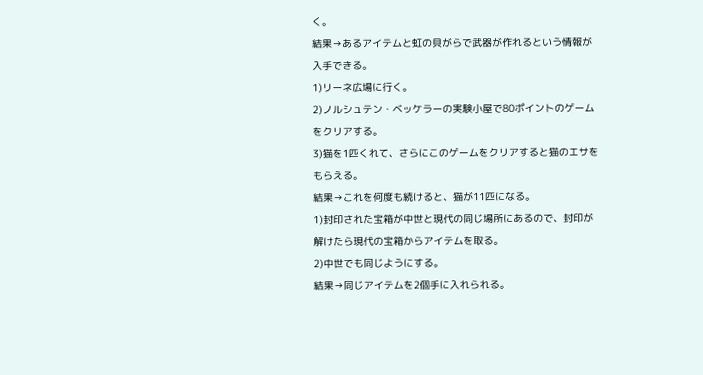く。
結果→あるアイテムと虹の貝がらで武器が作れるという情報が入手できる。
1)リーネ広場に行く。
2)ノルシュテン・ベッケラーの実験小屋で80ポイントのゲームをクリアする。
3)猫を1匹くれて、さらにこのゲームをクリアすると猫のエサをもらえる。
結果→これを何度も続けると、猫が11匹になる。
1)封印された宝箱が中世と現代の同じ場所にあるので、封印が解けたら現代の宝箱からアイテムを取る。
2)中世でも同じようにする。
結果→同じアイテムを2個手に入れられる。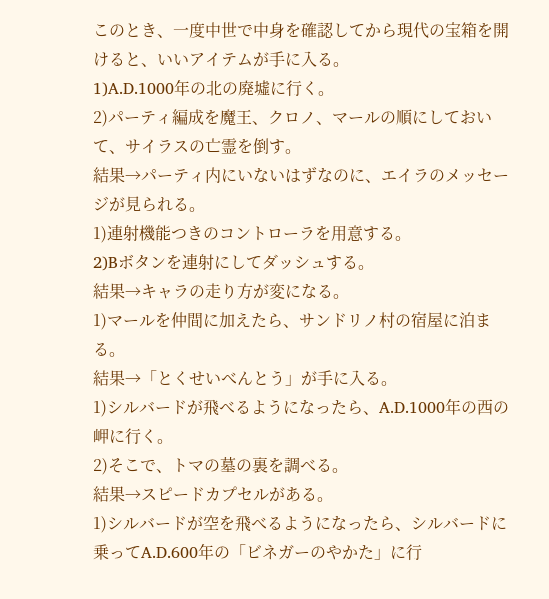このとき、一度中世で中身を確認してから現代の宝箱を開けると、いいアイテムが手に入る。
1)A.D.1000年の北の廃墟に行く。
2)パーティ編成を魔王、クロノ、マールの順にしておいて、サイラスの亡霊を倒す。
結果→パーティ内にいないはずなのに、エイラのメッセージが見られる。
1)連射機能つきのコントローラを用意する。
2)Bボタンを連射にしてダッシュする。
結果→キャラの走り方が変になる。
1)マールを仲間に加えたら、サンドリノ村の宿屋に泊まる。
結果→「とくせいべんとう」が手に入る。
1)シルバードが飛べるようになったら、A.D.1000年の西の岬に行く。
2)そこで、トマの墓の裏を調べる。
結果→スピードカプセルがある。
1)シルバードが空を飛べるようになったら、シルバードに乗ってA.D.600年の「ビネガーのやかた」に行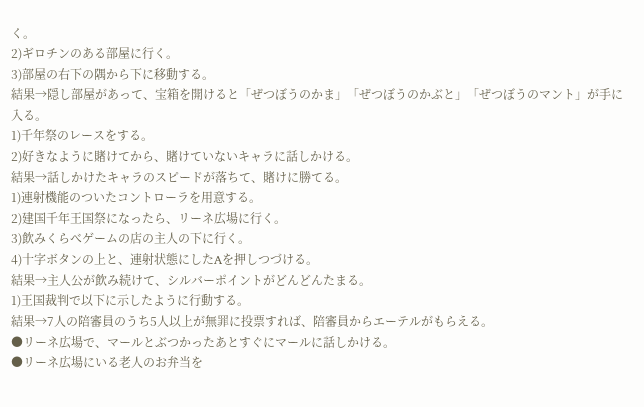く。
2)ギロチンのある部屋に行く。
3)部屋の右下の隅から下に移動する。
結果→隠し部屋があって、宝箱を開けると「ぜつぼうのかま」「ぜつぼうのかぶと」「ぜつぼうのマント」が手に入る。
1)千年祭のレースをする。
2)好きなように賭けてから、賭けていないキャラに話しかける。
結果→話しかけたキャラのスピードが落ちて、賭けに勝てる。
1)連射機能のついたコントローラを用意する。
2)建国千年王国祭になったら、リーネ広場に行く。
3)飲みくらべゲームの店の主人の下に行く。
4)十字ボタンの上と、連射状態にしたAを押しつづける。
結果→主人公が飲み続けて、シルバーポイントがどんどんたまる。
1)王国裁判で以下に示したように行動する。
結果→7人の陪審員のうち5人以上が無罪に投票すれば、陪審員からエーテルがもらえる。
●リーネ広場で、マールとぶつかったあとすぐにマールに話しかける。
●リーネ広場にいる老人のお弁当を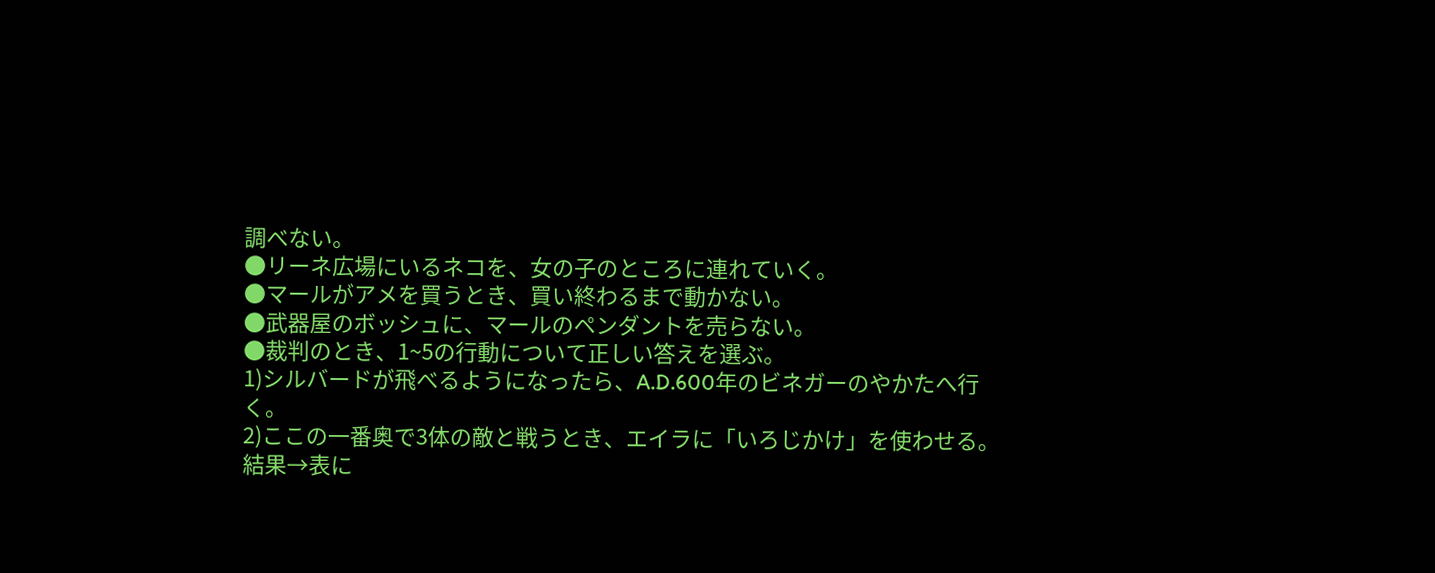調べない。
●リーネ広場にいるネコを、女の子のところに連れていく。
●マールがアメを買うとき、買い終わるまで動かない。
●武器屋のボッシュに、マールのペンダントを売らない。
●裁判のとき、1~5の行動について正しい答えを選ぶ。
1)シルバードが飛べるようになったら、A.D.600年のビネガーのやかたへ行く。
2)ここの一番奥で3体の敵と戦うとき、エイラに「いろじかけ」を使わせる。
結果→表に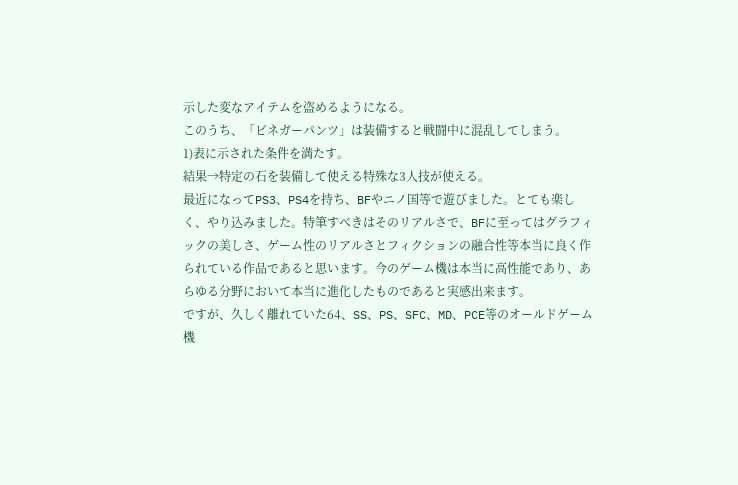示した変なアイテムを盗めるようになる。
このうち、「ビネガーパンツ」は装備すると戦闘中に混乱してしまう。
1)表に示された条件を満たす。
結果→特定の石を装備して使える特殊な3人技が使える。
最近になってPS3、PS4を持ち、BFやニノ国等で遊びました。とても楽しく、やり込みました。特筆すべきはそのリアルさで、BFに至ってはグラフィックの美しさ、ゲーム性のリアルさとフィクションの融合性等本当に良く作られている作品であると思います。今のゲーム機は本当に高性能であり、あらゆる分野において本当に進化したものであると実感出来ます。
ですが、久しく離れていた64、SS、PS、SFC、MD、PCE等のオールドゲーム機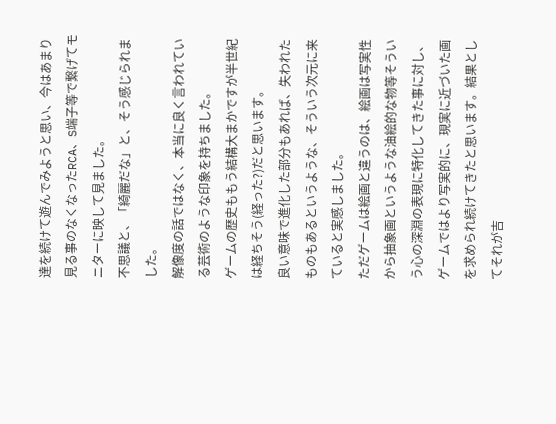達を続けて遊んでみようと思い、今はあまり見る事のなくなったRCA、S端子等で繋げてモニターに映して見ました。
不思議と、「綺麗だな」と、そう感じられました。
解像度の話ではなく、本当に良く言われている芸術のような印象を持ちました。
ゲームの歴史ももう結構大まかですが半世紀は経ちそう(経った?)だと思います。
良い意味で進化した部分もあれば、失われたものもあるというような、そういう次元に来ていると実感しました。
ただゲームは絵画と違うのは、絵画は写実性から抽象画というような油絵的な物等そういう心の深淵の表現に特化してきた事に対し、ゲームではより写実的に、現実に近づいた画を求められ続けてきたと思います。結果としてそれが吉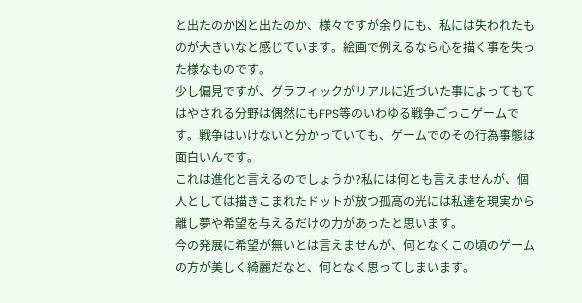と出たのか凶と出たのか、様々ですが余りにも、私には失われたものが大きいなと感じています。絵画で例えるなら心を描く事を失った様なものです。
少し偏見ですが、グラフィックがリアルに近づいた事によってもてはやされる分野は偶然にもFPS等のいわゆる戦争ごっこゲームです。戦争はいけないと分かっていても、ゲームでのその行為事態は面白いんです。
これは進化と言えるのでしょうか?私には何とも言えませんが、個人としては描きこまれたドットが放つ孤高の光には私達を現実から離し夢や希望を与えるだけの力があったと思います。
今の発展に希望が無いとは言えませんが、何となくこの頃のゲームの方が美しく綺麗だなと、何となく思ってしまいます。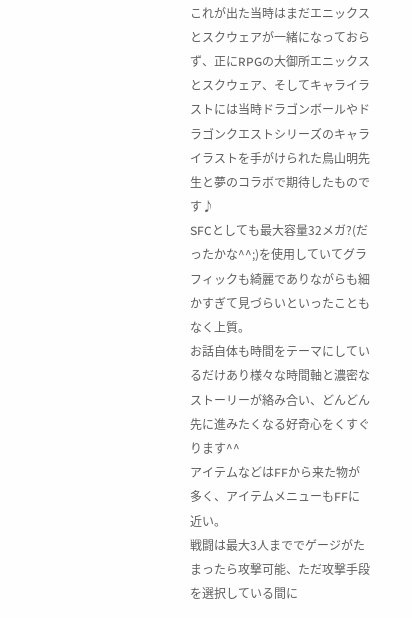これが出た当時はまだエニックスとスクウェアが一緒になっておらず、正にRPGの大御所エニックスとスクウェア、そしてキャライラストには当時ドラゴンボールやドラゴンクエストシリーズのキャライラストを手がけられた鳥山明先生と夢のコラボで期待したものです♪
SFCとしても最大容量32メガ?(だったかな^^;)を使用していてグラフィックも綺麗でありながらも細かすぎて見づらいといったこともなく上質。
お話自体も時間をテーマにしているだけあり様々な時間軸と濃密なストーリーが絡み合い、どんどん先に進みたくなる好奇心をくすぐります^^
アイテムなどはFFから来た物が多く、アイテムメニューもFFに近い。
戦闘は最大3人まででゲージがたまったら攻撃可能、ただ攻撃手段を選択している間に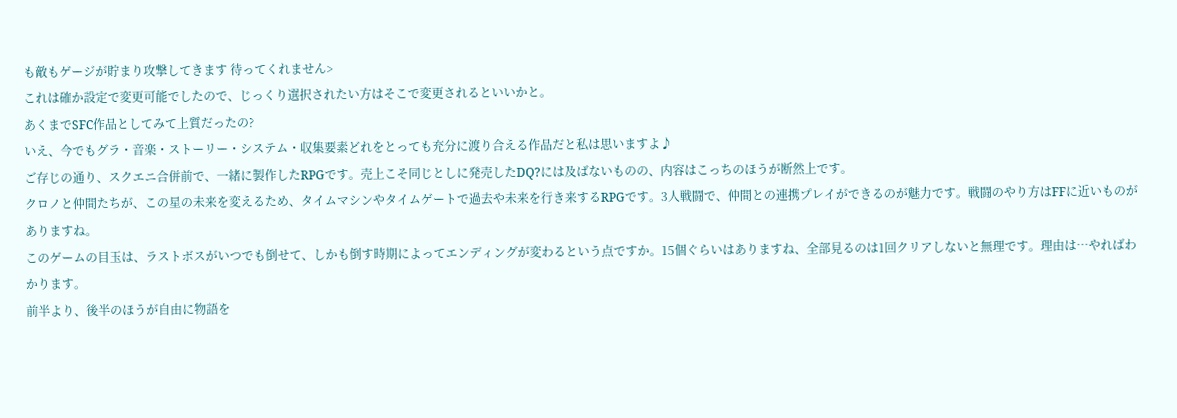も敵もゲージが貯まり攻撃してきます 待ってくれません>
これは確か設定で変更可能でしたので、じっくり選択されたい方はそこで変更されるといいかと。
あくまでSFC作品としてみて上質だったの?
いえ、今でもグラ・音楽・ストーリー・システム・収集要素どれをとっても充分に渡り合える作品だと私は思いますよ♪
ご存じの通り、スクエニ合併前で、一緒に製作したRPGです。売上こそ同じとしに発売したDQ?には及ばないものの、内容はこっちのほうが断然上です。
クロノと仲間たちが、この星の未来を変えるため、タイムマシンやタイムゲートで過去や未来を行き来するRPGです。3人戦闘で、仲間との連携プレイができるのが魅力です。戦闘のやり方はFFに近いものがありますね。
このゲームの目玉は、ラストボスがいつでも倒せて、しかも倒す時期によってエンディングが変わるという点ですか。15個ぐらいはありますね、全部見るのは1回クリアしないと無理です。理由は…やればわかります。
前半より、後半のほうが自由に物語を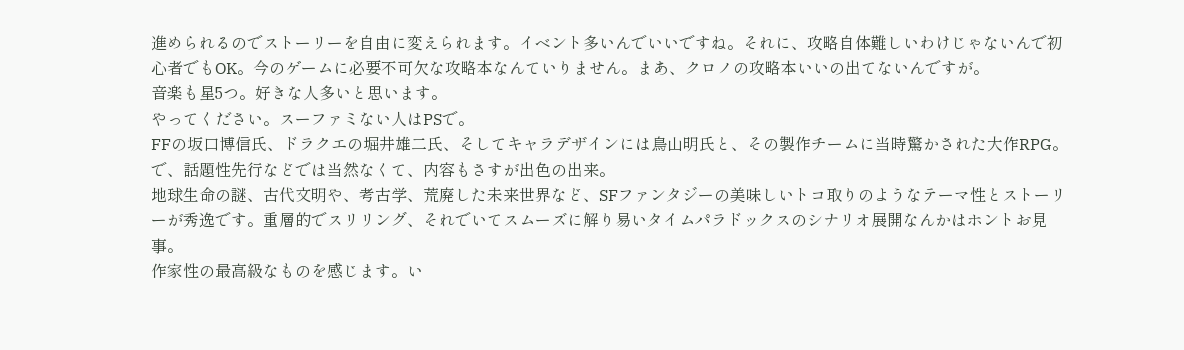進められるのでストーリーを自由に変えられます。イベント多いんでいいですね。それに、攻略自体難しいわけじゃないんで初心者でもOK。今のゲームに必要不可欠な攻略本なんていりません。まあ、クロノの攻略本いいの出てないんですが。
音楽も星5つ。好きな人多いと思います。
やってください。スーファミない人はPSで。
FFの坂口博信氏、ドラクエの堀井雄二氏、そしてキャラデザインには鳥山明氏と、その製作チームに当時驚かされた大作RPG。
で、話題性先行などでは当然なくて、内容もさすが出色の出来。
地球生命の謎、古代文明や、考古学、荒廃した未来世界など、SFファンタジーの美味しいトコ取りのようなテーマ性とストーリーが秀逸です。重層的でスリリング、それでいてスムーズに解り易いタイムパラドックスのシナリオ展開なんかはホントお見事。
作家性の最高級なものを感じます。い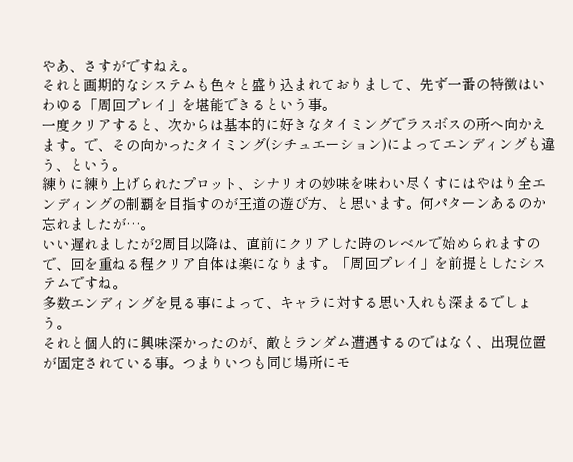やあ、さすがですねえ。
それと画期的なシステムも色々と盛り込まれておりまして、先ず一番の特徴はいわゆる「周回プレイ」を堪能できるという事。
一度クリアすると、次からは基本的に好きなタイミングでラスボスの所へ向かえます。で、その向かったタイミング(シチュエーション)によってエンディングも違う、という。
練りに練り上げられたプロット、シナリオの妙味を味わい尽くすにはやはり全エンディングの制覇を目指すのが王道の遊び方、と思います。何パターンあるのか忘れましたが…。
いい遅れましたが2周目以降は、直前にクリアした時のレベルで始められますので、回を重ねる程クリア自体は楽になります。「周回プレイ」を前提としたシステムですね。
多数エンディングを見る事によって、キャラに対する思い入れも深まるでしょう。
それと個人的に興味深かったのが、敵とランダム遭遇するのではなく、出現位置が固定されている事。つまりいつも同じ場所にモ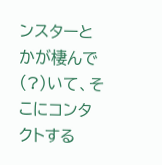ンスターとかが棲んで(?)いて、そこにコンタクトする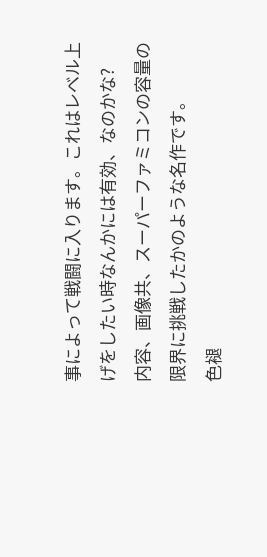事によって戦闘に入ります。これはレベル上げをしたい時なんかには有効、なのかな?
内容、画像共、スーパーファミコンの容量の限界に挑戦したかのような名作です。
色褪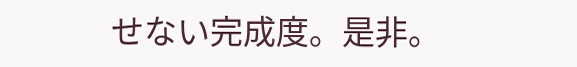せない完成度。是非。